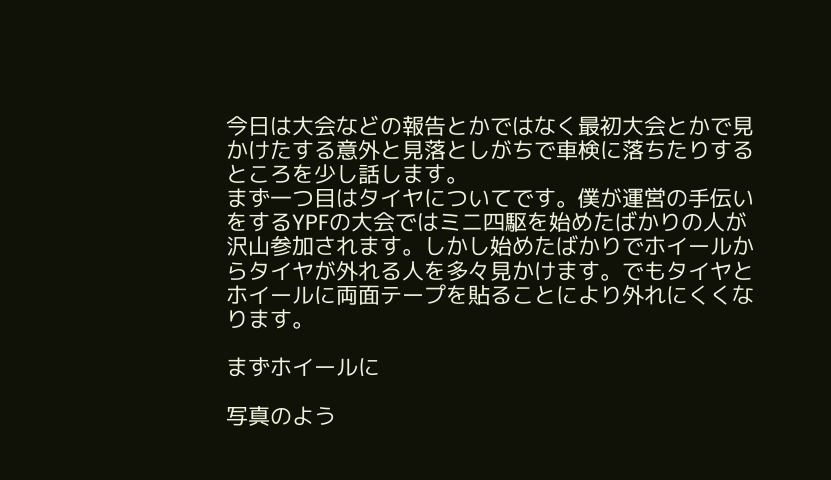今日は大会などの報告とかではなく最初大会とかで見かけたする意外と見落としがちで車検に落ちたりするところを少し話します。
まず一つ目はタイヤについてです。僕が運営の手伝いをするYPFの大会ではミニ四駆を始めたばかりの人が沢山参加されます。しかし始めたばかりでホイールからタイヤが外れる人を多々見かけます。でもタイヤとホイールに両面テープを貼ることにより外れにくくなります。

まずホイールに

写真のよう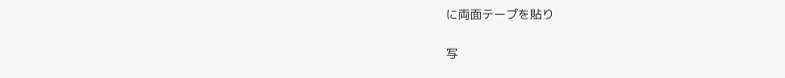に両面テープを貼り

写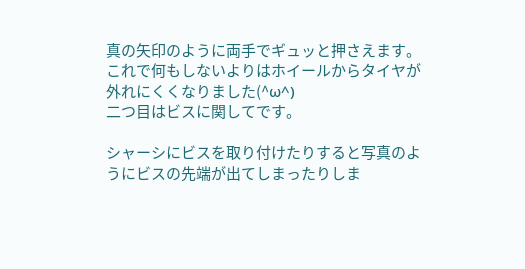真の矢印のように両手でギュッと押さえます。これで何もしないよりはホイールからタイヤが外れにくくなりました(^ω^)
二つ目はビスに関してです。

シャーシにビスを取り付けたりすると写真のようにビスの先端が出てしまったりしま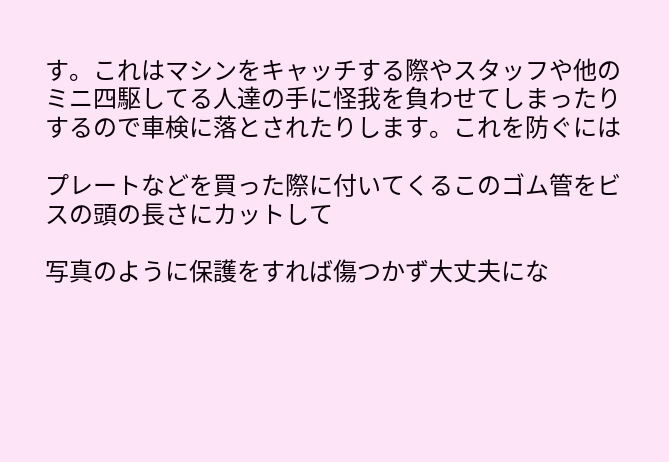す。これはマシンをキャッチする際やスタッフや他のミニ四駆してる人達の手に怪我を負わせてしまったりするので車検に落とされたりします。これを防ぐには

プレートなどを買った際に付いてくるこのゴム管をビスの頭の長さにカットして

写真のように保護をすれば傷つかず大丈夫にな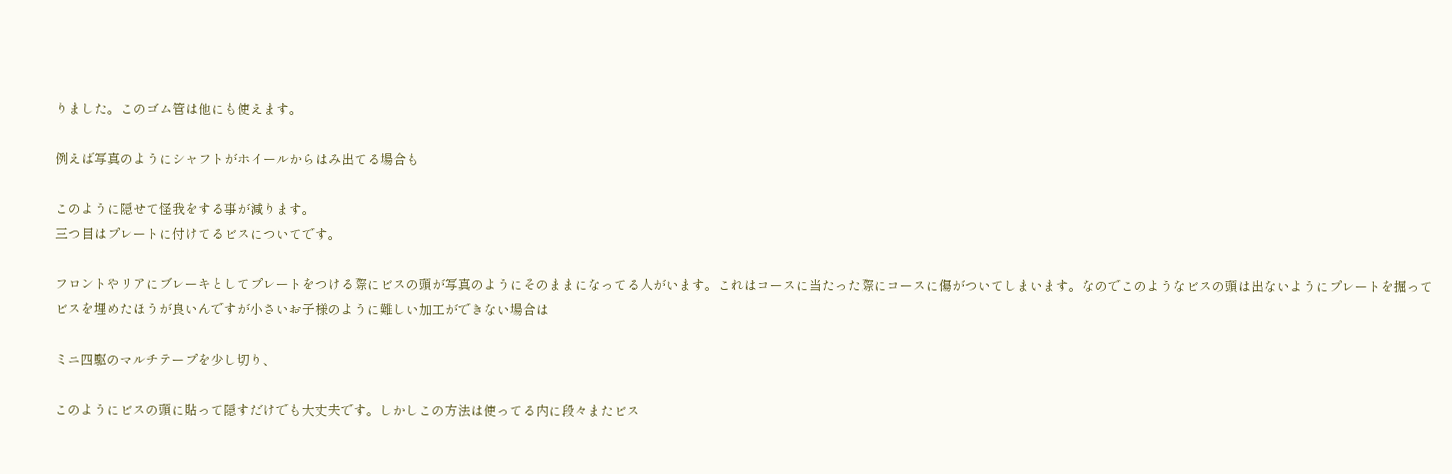りました。このゴム管は他にも使えます。

例えば写真のようにシャフトがホイールからはみ出てる場合も

このように隠せて怪我をする事が減ります。
三つ目はプレートに付けてるビスについてです。

フロントやリアにブレーキとしてプレートをつける際にビスの頭が写真のようにそのままになってる人がいます。これはコースに当たった際にコースに傷がついてしまいます。なのでこのようなビスの頭は出ないようにプレートを掘ってビスを埋めたほうが良いんですが小さいお子様のように難しい加工ができない場合は

ミニ四駆のマルチテープを少し切り、

このようにビスの頭に貼って隠すだけでも大丈夫です。しかしこの方法は使ってる内に段々またビス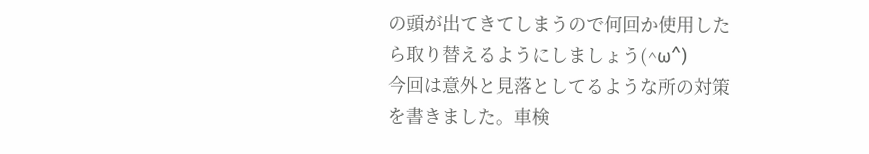の頭が出てきてしまうので何回か使用したら取り替えるようにしましょう(^ω^)
今回は意外と見落としてるような所の対策を書きました。車検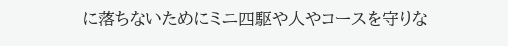に落ちないためにミニ四駆や人やコースを守りな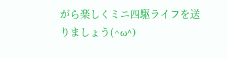がら楽しくミニ四駆ライフを送りましょう(^ω^)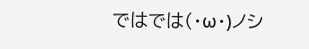ではでは(・ω・)ノシ